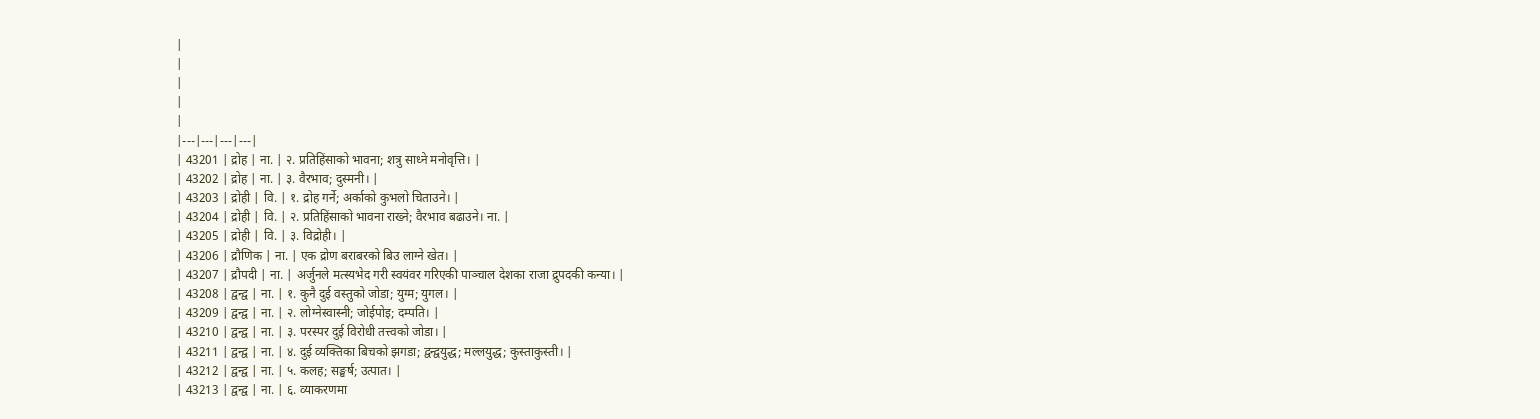|
|
|
|
|
|---|---|---|---|
| 43201 | द्रोह | ना. | २. प्रतिहिंसाको भावना; शत्रु साध्ने मनोवृत्ति। |
| 43202 | द्रोह | ना. | ३. वैरभाव; दुस्मनी। |
| 43203 | द्रोही | वि. | १. द्रोह गर्ने; अर्काको कुभलो चिताउने। |
| 43204 | द्रोही | वि. | २. प्रतिहिंसाको भावना राख्ने; वैरभाव बढाउने। ना. |
| 43205 | द्रोही | वि. | ३. विद्रोही। |
| 43206 | द्रौणिक | ना. | एक द्रोण बराबरको बिउ लाग्ने खेत। |
| 43207 | द्रौपदी | ना. | अर्जुनले मत्स्यभेद गरी स्वयंवर गरिएकी पाञ्चाल देशका राजा द्रुपदकी कन्या। |
| 43208 | द्वन्द्व | ना. | १. कुनै दुई वस्तुको जोडा; युग्म; युगल। |
| 43209 | द्वन्द्व | ना. | २. लोग्नेस्वास्नी; जोईपोइ; दम्पति। |
| 43210 | द्वन्द्व | ना. | ३. परस्पर दुई विरोधी तत्त्वको जोडा। |
| 43211 | द्वन्द्व | ना. | ४. दुई व्यक्तिका बिचको झगडा; द्वन्द्वयुद्ध; मल्लयुद्ध; कुस्ताकुस्ती। |
| 43212 | द्वन्द्व | ना. | ५. कलह; सङ्घर्ष; उत्पात। |
| 43213 | द्वन्द्व | ना. | ६. व्याकरणमा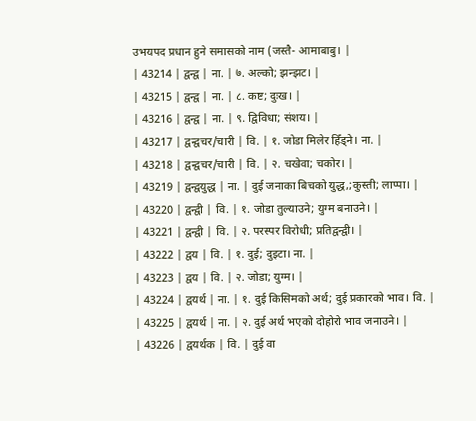उभयपद प्रधान हुने समासको नाम (जस्तै- आमाबाबु। |
| 43214 | द्वन्द्व | ना. | ७. अल्को; झन्झट। |
| 43215 | द्वन्द्व | ना. | ८. कष्ट; दुःख। |
| 43216 | द्वन्द्व | ना. | ९. द्विविधा; संशय। |
| 43217 | द्वन्द्वचर/चारी | वि. | १. जोडा मिलेर हिँड्ने। ना. |
| 43218 | द्वन्द्वचर/चारी | वि. | २. चखेवा; चकोर। |
| 43219 | द्वन्द्वयुद्ध | ना. | दुई जनाका बिचको युद्ध,;कुस्ती; लाप्पा। |
| 43220 | द्वन्द्वी | वि. | १. जोडा तुल्याउने; युग्म बनाउने। |
| 43221 | द्वन्द्वी | वि. | २. परस्पर विरोधी; प्रतिद्वन्द्वी। |
| 43222 | द्वय | वि. | १. दुई; दुइटा। ना. |
| 43223 | द्वय | वि. | २. जोडा; युग्म। |
| 43224 | द्वयर्थ | ना. | १. दुई किसिमको अर्थ; दुई प्रकारको भाव। वि. |
| 43225 | द्वयर्थ | ना. | २. दुई अर्थ भएको दोहोरो भाव जनाउने। |
| 43226 | द्वयर्थक | वि. | दुई वा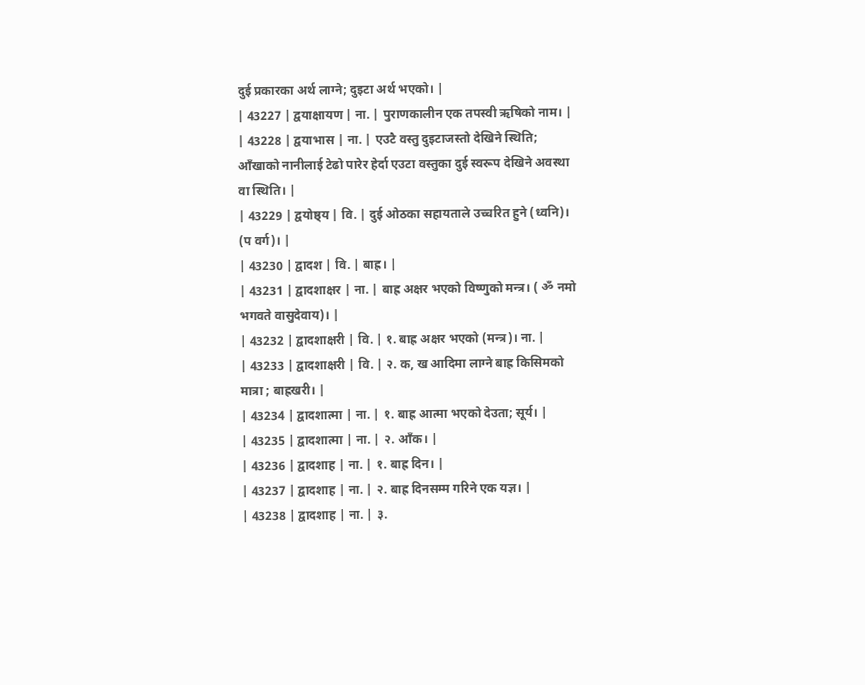दुई प्रकारका अर्थ लाग्ने; दुइटा अर्थ भएको। |
| 43227 | द्वयाक्षायण | ना. | पुराणकालीन एक तपस्वी ऋषिको नाम। |
| 43228 | द्वयाभास | ना. | एउटै वस्तु दुइटाजस्तो देखिने स्थिति; आँखाको नानीलाई टेढो पारेर हेर्दा एउटा वस्तुका दुई स्वरूप देखिने अवस्था वा स्थिति। |
| 43229 | द्वयोष्ठ्य | वि. | दुई ओठका सहायताले उच्चरित हुने (ध्वनि)। (प वर्ग)। |
| 43230 | द्वादश | वि. | बाह्र। |
| 43231 | द्वादशाक्षर | ना. | बाह्र अक्षर भएको विष्णुको मन्त्र। ( ॐ नमो भगवते वासुदेवाय)। |
| 43232 | द्वादशाक्षरी | वि. | १. बाह्र अक्षर भएको (मन्त्र)। ना. |
| 43233 | द्वादशाक्षरी | वि. | २. क, ख आदिमा लाग्ने बाह्र किसिमको मात्रा ; बाह्रखरी। |
| 43234 | द्वादशात्मा | ना. | १. बाह्र आत्मा भएको देउता; सूर्य। |
| 43235 | द्वादशात्मा | ना. | २. आँक। |
| 43236 | द्वादशाह | ना. | १. बाह्र दिन। |
| 43237 | द्वादशाह | ना. | २. बाह्र दिनसम्म गरिने एक यज्ञ। |
| 43238 | द्वादशाह | ना. | ३.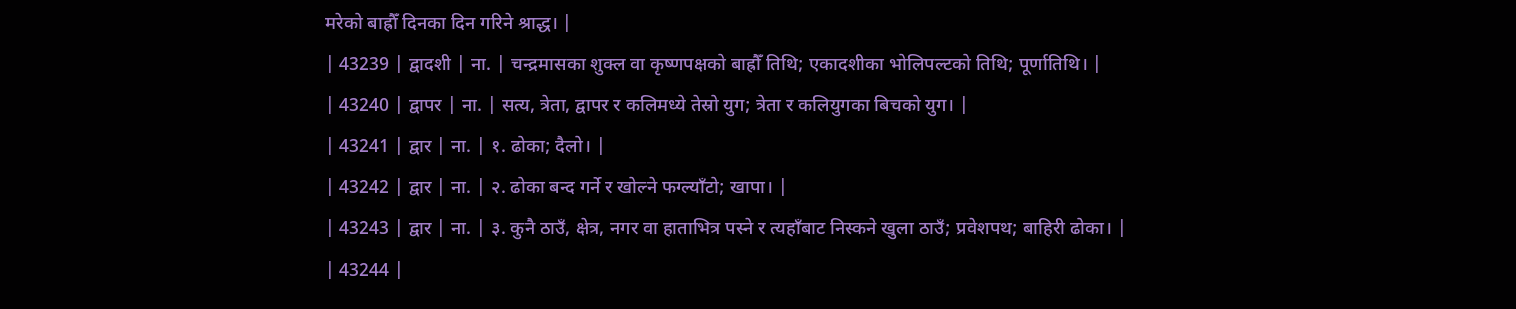मरेको बाह्रौँ दिनका दिन गरिने श्राद्ध। |
| 43239 | द्वादशी | ना. | चन्द्रमासका शुक्ल वा कृष्णपक्षको बाह्रौँ तिथि; एकादशीका भोलिपल्टको तिथि; पूर्णातिथि। |
| 43240 | द्वापर | ना. | सत्य, त्रेता, द्वापर र कलिमध्ये तेस्रो युग; त्रेता र कलियुगका बिचको युग। |
| 43241 | द्वार | ना. | १. ढोका; दैलो। |
| 43242 | द्वार | ना. | २. ढोका बन्द गर्ने र खोल्ने फग्ल्याँटो; खापा। |
| 43243 | द्वार | ना. | ३. कुनै ठाउँ, क्षेत्र, नगर वा हाताभित्र पस्ने र त्यहाँबाट निस्कने खुला ठाउँ; प्रवेशपथ; बाहिरी ढोका। |
| 43244 |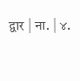द्वार | ना. | ४.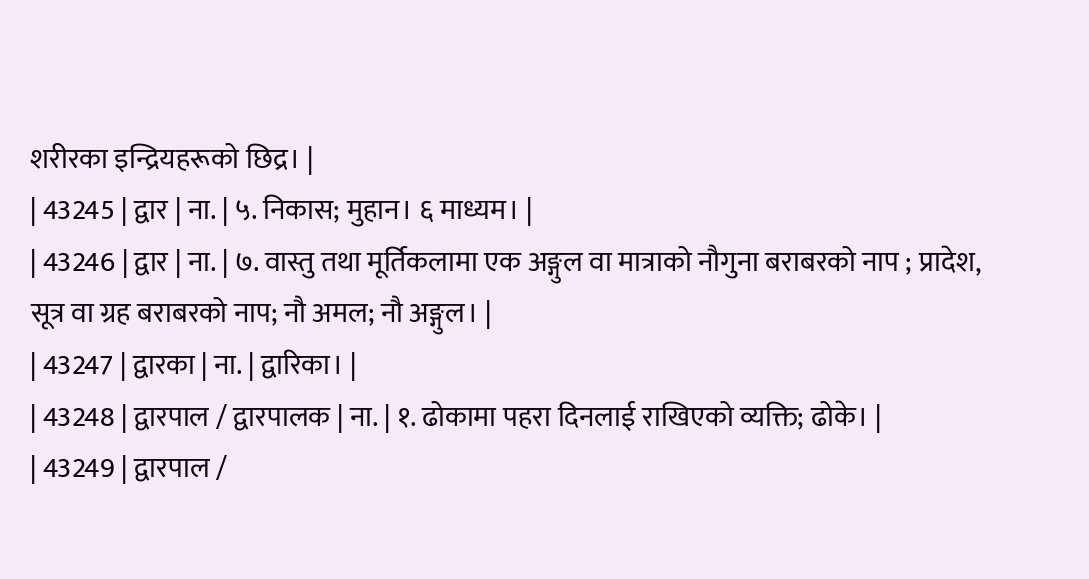शरीरका इन्द्रियहरूको छिद्र। |
| 43245 | द्वार | ना. | ५. निकास; मुहान। ६ माध्यम। |
| 43246 | द्वार | ना. | ७. वास्तु तथा मूर्तिकलामा एक अङ्गुल वा मात्राको नौगुना बराबरको नाप ; प्रादेश, सूत्र वा ग्रह बराबरको नाप; नौ अमल; नौ अङ्गुल। |
| 43247 | द्वारका | ना. | द्वारिका। |
| 43248 | द्वारपाल / द्वारपालक | ना. | १. ढोकामा पहरा दिनलाई राखिएको व्यक्ति; ढोके। |
| 43249 | द्वारपाल /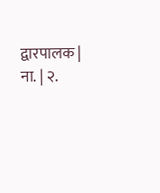द्वारपालक | ना. | २.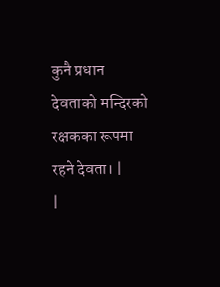कुनै प्रधान देवताको मन्दिरको रक्षकका रूपमा रहने देवता। |
|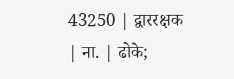43250 | द्वाररक्षक | ना. | ढोके;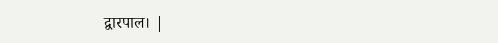द्वारपाल। |